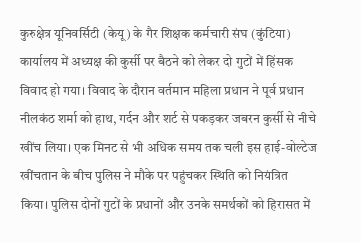कुरुक्षेत्र यूनिवर्सिटी (केयू) के गैर शिक्षक कर्मचारी संघ (कुंटिया) कार्यालय में अध्यक्ष की कुर्सी पर बैठने को लेकर दो गुटों में हिंसक विवाद हो गया। विवाद के दौरान वर्तमान महिला प्रधान ने पूर्व प्रधान नीलकंठ शर्मा को हाथ, गर्दन और शर्ट से पकड़कर जबरन कुर्सी से नीचे खींच लिया। एक मिनट से भी अधिक समय तक चली इस हाई-वोल्टेज खींचतान के बीच पुलिस ने मौके पर पहुंचकर स्थिति को नियंत्रित किया। पुलिस दोनों गुटों के प्रधानों और उनके समर्थकों को हिरासत में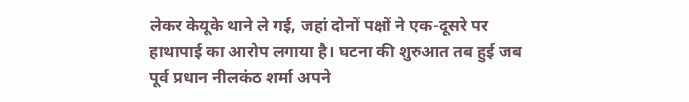लेकर केयूके थाने ले गई, जहां दोनों पक्षों ने एक-दूसरे पर हाथापाई का आरोप लगाया है। घटना की शुरुआत तब हुई जब पूर्व प्रधान नीलकंठ शर्मा अपने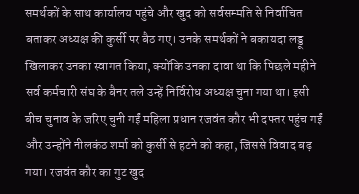समर्थकों के साथ कार्यालय पहुंचे और खुद को सर्वसम्मति से निर्वाचित बताकर अध्यक्ष की कुर्सी पर बैठ गए। उनके समर्थकों ने बकायदा लड्डू खिलाकर उनका स्वागत किया, क्योंकि उनका दावा था कि पिछले महीने सर्व कर्मचारी संघ के बैनर तले उन्हें निर्विरोध अध्यक्ष चुना गया था। इसी बीच चुनाव के जरिए चुनी गईं महिला प्रधान रजवंत कौर भी दफ्तर पहुंच गईं और उन्होंने नीलकंठ शर्मा को कुर्सी से हटने को कहा, जिससे विवाद बढ़ गया। रजवंत कौर का गुट खुद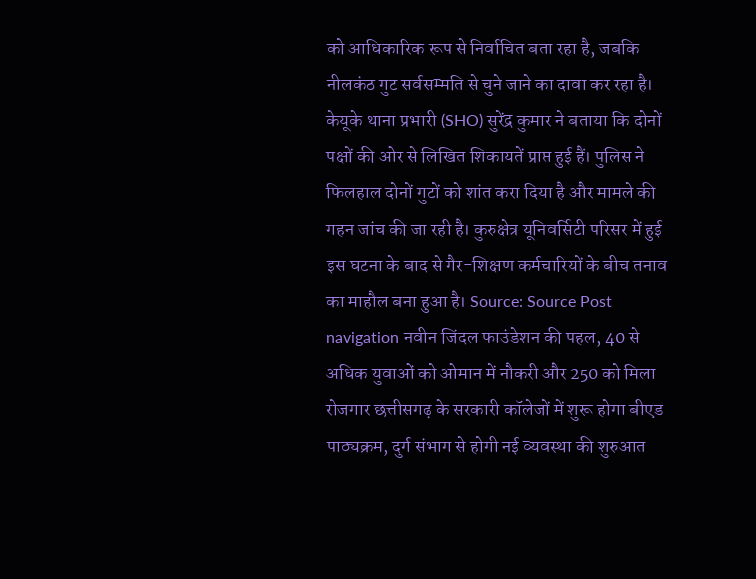को आधिकारिक रूप से निर्वाचित बता रहा है, जबकि नीलकंठ गुट सर्वसम्मति से चुने जाने का दावा कर रहा है। केयूके थाना प्रभारी (SHO) सुरेंद्र कुमार ने बताया कि दोनों पक्षों की ओर से लिखित शिकायतें प्राप्त हुई हैं। पुलिस ने फिलहाल दोनों गुटों को शांत करा दिया है और मामले की गहन जांच की जा रही है। कुरुक्षेत्र यूनिवर्सिटी परिसर में हुई इस घटना के बाद से गैर-शिक्षण कर्मचारियों के बीच तनाव का माहौल बना हुआ है। Source: Source Post navigation नवीन जिंदल फाउंडेशन की पहल, 40 से अधिक युवाओं को ओमान में नौकरी और 250 को मिला रोजगार छत्तीसगढ़ के सरकारी कॉलेजों में शुरू होगा बीएड पाठ्यक्रम, दुर्ग संभाग से होगी नई व्यवस्था की शुरुआत